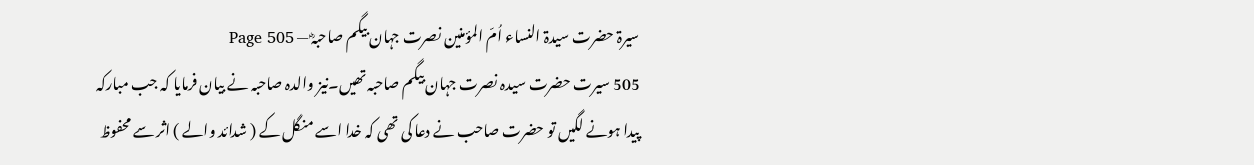سیرۃ حضرت سیدۃ النساء اُمّ المؤمنین نصرت جہان بیگم صاحبہؓ — Page 505
505 سیرت حضرت سیدہ نصرت جہان بیگم صاحبہ تھیں۔نیز والدہ صاحبہ نے بیان فرمایا کہ جب مبارکہ پیدا ہونے لگیں تو حضرت صاحب نے دعا کی تھی کہ خدا اسے منگل کے ( شدائد والے ) اثر سے محفوظ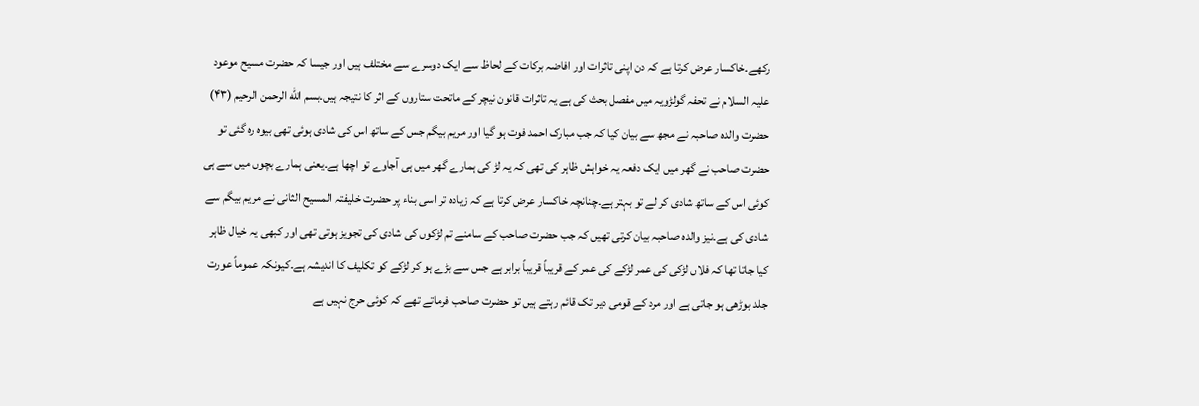رکھے۔خاکسار عرض کرتا ہے کہ دن اپنی تاثرات اور افاضہ برکات کے لحاظ سے ایک دوسرے سے مختلف ہیں اور جیسا کہ حضرت مسیح موعود علیہ السلام نے تحفہ گولڑویہ میں مفصل بحث کی ہے یہ تاثرات قانون نیچر کے ماتحت ستاروں کے اثر کا نتیجہ ہیں۔بسم الله الرحمن الرحيم (۴۳) حضرت والدہ صاحبہ نے مجھ سے بیان کیا کہ جب مبارک احمد فوت ہو گیا اور مریم بیگم جس کے ساتھ اس کی شادی ہوئی تھی بیوہ رہ گئی تو حضرت صاحب نے گھر میں ایک دفعہ یہ خواہش ظاہر کی تھی کہ یہ لڑ کی ہمارے گھر میں ہی آجاوے تو اچھا ہے۔یعنی ہمارے بچوں میں سے ہی کوئی اس کے ساتھ شادی کر لے تو بہتر ہے۔چنانچہ خاکسار عرض کرتا ہے کہ زیادہ تر اسی بناء پر حضرت خلیفتہ المسیح الثانی نے مریم بیگم سے شادی کی ہے۔نیز والدہ صاحبہ بیان کرتی تھیں کہ جب حضرت صاحب کے سامنے تم لڑکوں کی شادی کی تجویز ہوتی تھی اور کبھی یہ خیال ظاہر کیا جاتا تھا کہ فلاں لڑکی کی عمر لڑکے کی عمر کے قریباً قریباً برابر ہے جس سے بڑے ہو کر لڑکے کو تکلیف کا اندیشہ ہے۔کیونکہ عموماً عورت جلد بوڑھی ہو جاتی ہے اور مرد کے قومی دیر تک قائم رہتے ہیں تو حضرت صاحب فرماتے تھے کہ کوئی حرج نہیں ہے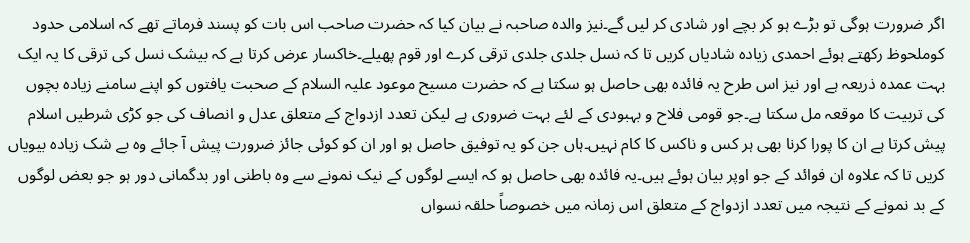اگر ضرورت ہوگی تو بڑے ہو کر بچے اور شادی کر لیں گے۔نیز والدہ صاحبہ نے بیان کیا کہ حضرت صاحب اس بات کو پسند فرماتے تھے کہ اسلامی حدود کوملحوظ رکھتے ہوئے احمدی زیادہ شادیاں کریں تا کہ نسل جلدی جلدی ترقی کرے اور قوم پھیلے۔خاکسار عرض کرتا ہے کہ بیشک نسل کی ترقی کا یہ ایک بہت عمدہ ذریعہ ہے اور نیز اس طرح یہ فائدہ بھی حاصل ہو سکتا ہے کہ حضرت مسیح موعود علیہ السلام کے صحبت یافتوں کو اپنے سامنے زیادہ بچوں کی تربیت کا موقعہ مل سکتا ہے۔جو قومی فلاح و بہبودی کے لئے بہت ضروری ہے لیکن تعدد ازدواج کے متعلق عدل و انصاف کی جو کڑی شرطیں اسلام پیش کرتا ہے ان کا پورا کرنا بھی ہر کس و ناکس کا کام نہیں۔ہاں جن کو یہ توفیق حاصل ہو اور ان کو کوئی جائز ضرورت پیش آ جائے وہ بے شک زیادہ بیویاں کریں تا کہ علاوہ ان فوائد کے جو اوپر بیان ہوئے ہیں۔یہ فائدہ بھی حاصل ہو کہ ایسے لوگوں کے نیک نمونے سے وہ باطنی اور بدگمانی دور ہو جو بعض لوگوں کے بد نمونے کے نتیجہ میں تعدد ازدواج کے متعلق اس زمانہ میں خصوصاً حلقہ نسواں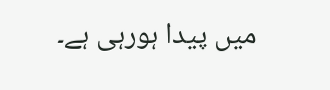میں پیدا ہورہی ہے۔